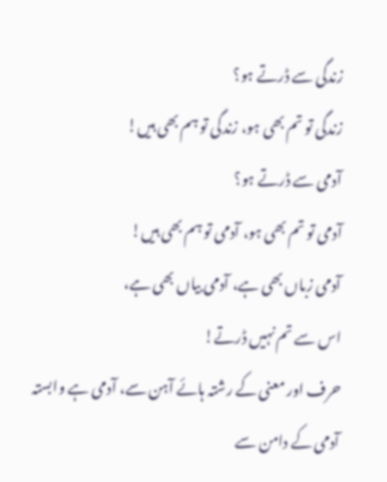زندگی سے ڈرتے ہو؟
زندگی تو تم بھی ہو، زندگی تو ہم بھی ہیں!
آدمی سے ڈرتے ہو؟
آدمی تو تم بھی ہو، آدمی تو ہم بھی ہیں!
آدمی زباں بھی ہے، آدمی بیاں بھی ہے،
اس سے تم نہیں ڈرتے!
حرف اور معنی کے رشتہ ہائے آہن سے، آدمی ہے وابستہ
آدمی کے دامن سے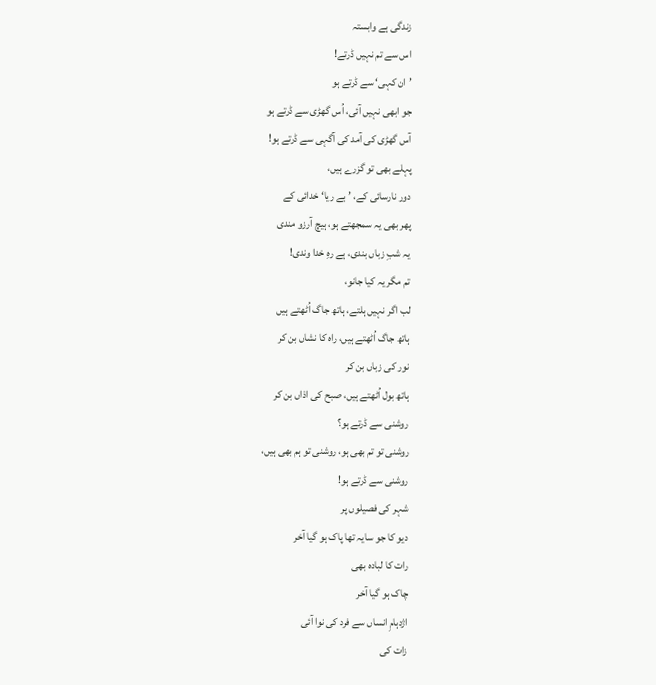زندگی ہے وابستہ
اس سے تم نہیں ڈرتے!
’ان کہی‘ سے ڈرتے ہو
جو ابھی نہیں آئی، اُس گھڑی سے ڈرتے ہو
آس گھڑی کی آمد کی آگہی سے ڈرتے ہو!
پہلے بھی تو گزرے ہیں،
دور نارسائی کے، ’بے ریا‘ خدائی کے
پھر بھی یہ سمجھتے ہو، ہیچ آرزو مندی
یہ شبِ زباں بندی، ہے رہِ خدا وندی!
تم مگر یہ کیا جانو،
لب اگر نہیں ہلتے، ہاتھ جاگ اُٹھتے ہیں
ہاتھ جاگ اُٹھتے ہیں، راہ کا نشاں بن کر
نور کی زباں بن کر
ہاتھ بول اُٹھتے ہیں، صبح کی اذاں بن کر
روشنی سے ڈرتے ہو؟
روشنی تو تم بھی ہو، روشنی تو ہم بھی ہیں،
روشنی سے ڈرتے ہو!
شہر کی فصیلوں پر
دیو کا جو سایہ تھا پاک ہو گیا آخر
رات کا لبادہ بھی
چاک ہو گیا آخر
اژدہامِ انساں سے فرد کی نوا آئی
زات کی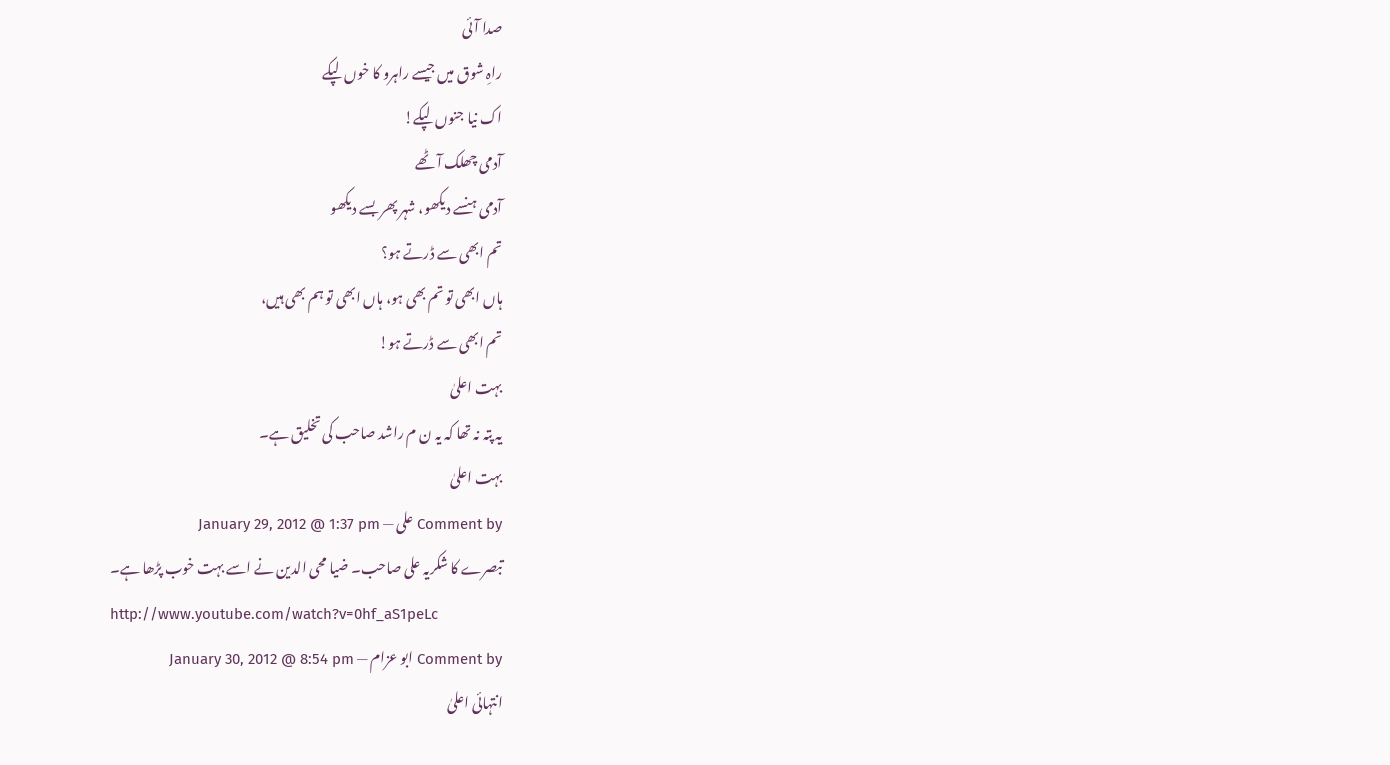صدا آئی
راہِ شوق میں جیسے راہرو کا خوں لپکے
اک نیا جنوں لپکے!
آدمی چھلک آٹھے
آدمی ہنسے دیکھو، شہر پھر بسے دیکھو
تم ابھی سے ڈرتے ہو؟
ہاں ابھی تو تم بھی ہو، ہاں ابھی تو ہم بھی ہیں،
تم ابھی سے ڈرتے ہو!
بہت اعلیٰ
یہ پتہ نہ تھا کہ یہ ن م راشد صاحب کی تخلیق ہے۔
بہت اعلیٰ
Comment by علی — January 29, 2012 @ 1:37 pm
تبصرے کا شکریہ علی صاحب۔ ضیا محی الدین نے اسے بہت خوب پڑھا ہے۔
http://www.youtube.com/watch?v=0hf_aS1peLc
Comment by ابو عزام — January 30, 2012 @ 8:54 pm
انتہائی اعلیٰ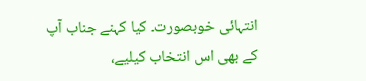انتہائی خوبصورت۔ کیا کہنے جناب آپ کے بھی اس انتخاب کیلیے،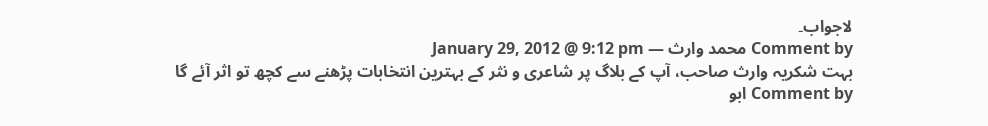لاجواب۔
Comment by محمد وارث — January 29, 2012 @ 9:12 pm
بہت شکریہ وارث صاحب، آپ کے بلاگ پر شاعری و نثر کے بہترین انتخابات پڑھنے سے کچھ تو اثر آئے گا
Comment by ابو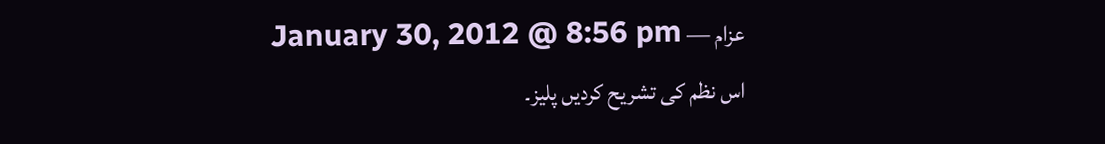عزام — January 30, 2012 @ 8:56 pm
اس نظم کی تشریح کردیں پلیز۔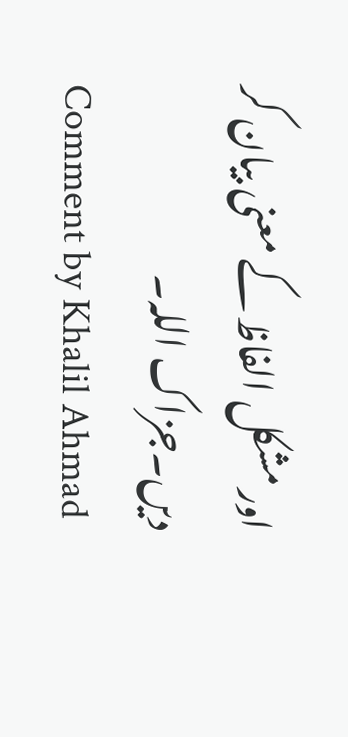اور مشکل الفاظ کے معنی بیان کر دیں۔جزاک اللہ۔
Comment by Khalil Ahmad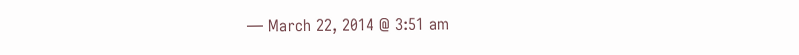— March 22, 2014 @ 3:51 am